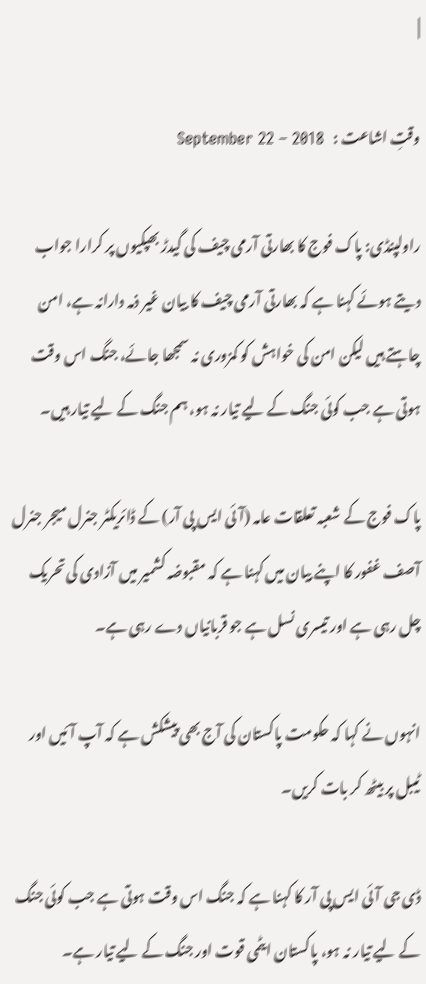|

وقتِ اشاعت :   September 22 – 2018

راولپنڈی: پاک فوج کا بھارتی آرمی چیف کی گیدڑ بھپکیوں پر کرارا جواب دیتے ہوئے کہنا ہے کہ بھارتی آرمی چیف کا بیان غیر ذمہ دارانہ ہے، امن چاہتے ہیں لیکن امن کی خواہش کو کمزوری نہ سمجھا جائے، جنگ اس وقت ہوتی ہے جب کوئی جنگ کے لیے تیار نہ ہو، ہم جنگ کے لیے تیار ہیں۔

پاک فوج کے شعبہ تعلقات عامہ (آئی ایس پی آر) کے ڈائریکٹر جنرل میجر جنرل آصف غفور کا اپنے بیان میں کہنا ہے کہ مقبوضہ کشمیر میں آزادی کی تحریک چل رہی ہے اور تیسری نسل ہے جو قربانیاں دے رہی ہے۔

انہوں نے کہا کہ حکومت پاکستان کی آج بھی پیشکش ہے کہ آپ آئیں اور ٹیبل پر بیٹھ کر بات کریں۔

ڈی جی آئی ایس پی آر کا کہنا ہے کہ جنگ اس وقت ہوتی ہے جب کوئی جنگ کے لیے تیار نہ ہو، پاکستان ایٹمی قوت اور جنگ کے لیے تیار ہے۔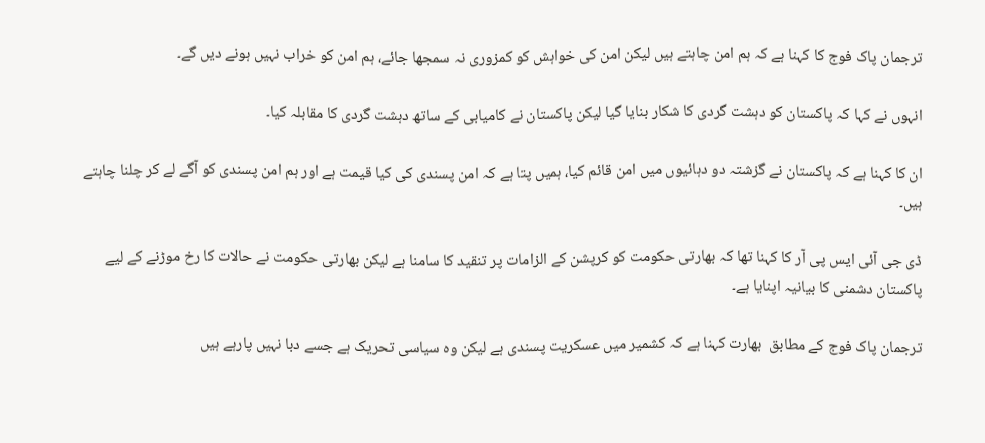ترجمان پاک فوج کا کہنا ہے کہ ہم امن چاہتے ہیں لیکن امن کی خواہش کو کمزوری نہ سمجھا جائے، ہم امن کو خراب نہیں ہونے دیں گے۔

انہوں نے کہا کہ پاکستان کو دہشت گردی کا شکار بنایا گیا لیکن پاکستان نے کامیابی کے ساتھ دہشت گردی کا مقابلہ کیا۔

ان کا کہنا ہے کہ پاکستان نے گزشتہ دو دہائیوں میں امن قائم کیا، ہمیں پتا ہے کہ امن پسندی کی کیا قیمت ہے اور ہم امن پسندی کو آگے لے کر چلنا چاہتے ہیں۔

ڈی جی آئی ایس پی آر کا کہنا تھا کہ بھارتی حکومت کو کرپشن کے الزامات پر تنقید کا سامنا ہے لیکن بھارتی حکومت نے حالات کا رخ موڑنے کے لیے پاکستان دشمنی کا بیانیہ اپنایا ہے۔

ترجمان پاک فوج کے مطابق  بھارت کہنا ہے کہ کشمیر میں عسکریت پسندی ہے لیکن وہ سیاسی تحریک ہے جسے دبا نہیں پارہے ہیں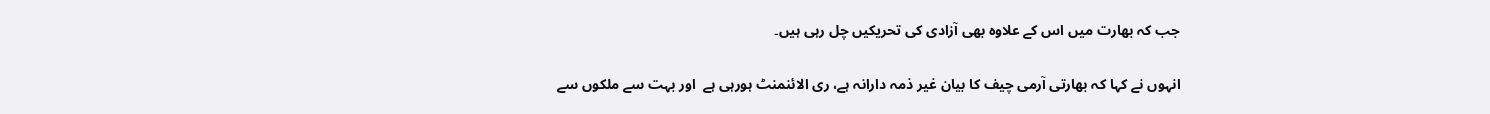جب کہ بھارت میں اس کے علاوہ بھی آزادی کی تحریکیں چل رہی ہیں۔

انہوں نے کہا کہ بھارتی آرمی چیف کا بیان غیر ذمہ دارانہ ہے، ری الائنمنٹ ہورہی ہے  اور بہت سے ملکوں سے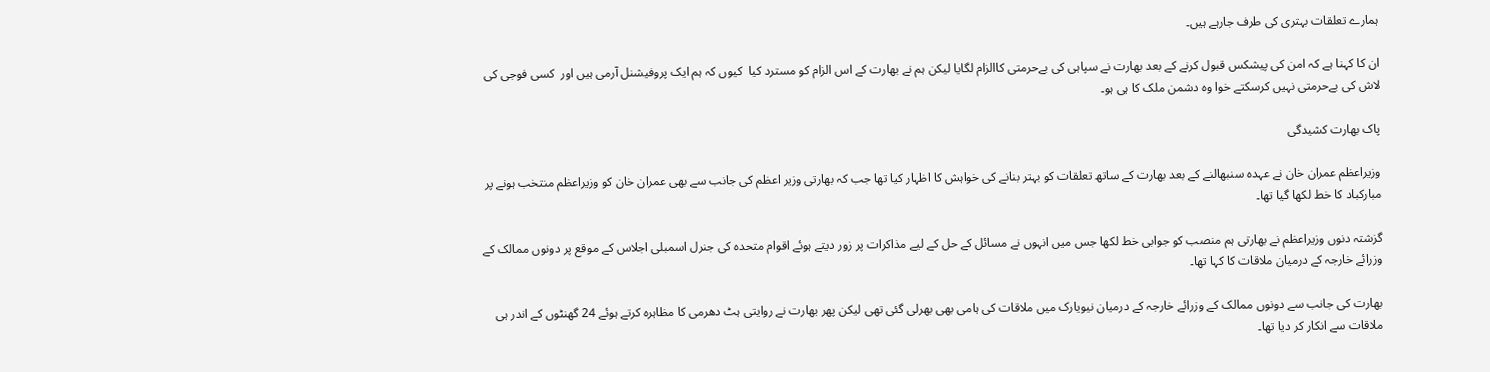ہمارے تعلقات بہتری کی طرف جارہے ہیں۔

ان کا کہنا ہے کہ امن کی پیشکس قبول کرنے کے بعد بھارت نے سپاہی کی بےحرمتی کاالزام لگایا لیکن ہم نے بھارت کے اس الزام کو مسترد کیا  کیوں کہ ہم ایک پروفیشنل آرمی ہیں اور  کسی فوجی کی لاش کی بےحرمتی نہیں کرسکتے خوا وہ دشمن ملک کا ہی ہو۔

پاک بھارت کشیدگی

وزیراعظم عمران خان نے عہدہ سنبھالنے کے بعد بھارت کے ساتھ تعلقات کو بہتر بنانے کی خواہش کا اظہار کیا تھا جب کہ بھارتی وزیر اعظم کی جانب سے بھی عمران خان کو وزیراعظم منتخب ہونے پر مبارکباد کا خط لکھا گیا تھا۔

گزشتہ دنوں وزیراعظم نے بھارتی ہم منصب کو جوابی خط لکھا جس میں انہوں نے مسائل کے حل کے لیے مذاکرات پر زور دیتے ہوئے اقوام متحدہ کی جنرل اسمبلی اجلاس کے موقع پر دونوں ممالک کے وزرائے خارجہ کے درمیان ملاقات کا کہا تھا۔

بھارت کی جانب سے دونوں ممالک کے وزرائے خارجہ کے درمیان نیویارک میں ملاقات کی ہامی بھی بھرلی گئی تھی لیکن پھر بھارت نے روایتی ہٹ دھرمی کا مظاہرہ کرتے ہوئے 24 گھنٹوں کے اندر ہی ملاقات سے انکار کر دیا تھا۔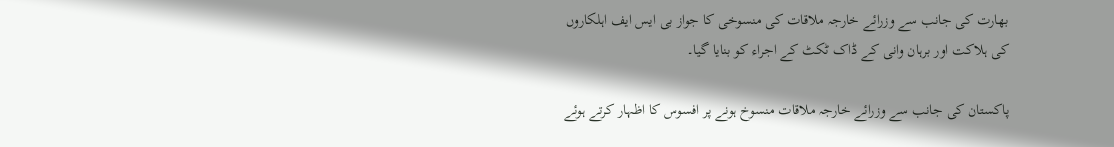بھارت کی جانب سے وزرائے خارجہ ملاقات کی منسوخی کا جواز بی ایس ایف اہلکاروں کی ہلاکت اور برہان وانی کے ڈاک ٹکٹ کے اجراء کو بنایا گیا۔

پاکستان کی جانب سے وزرائے خارجہ ملاقات منسوخ ہونے پر افسوس کا اظہار کرتے ہوئے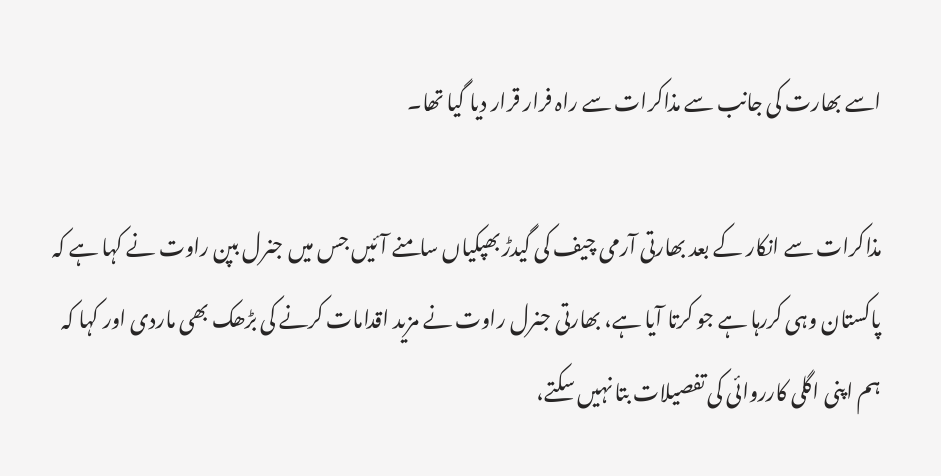اسے بھارت کی جانب سے مذاکرات سے راہ فرار قرار دیا گیا تھا۔

مذاکرات سے انکار کے بعد بھارتی آرمی چیف کی گیدڑ بھپکیاں سامنے آئیں جس میں جنرل بپن راوت نے کہا ہے کہ پاکستان وہی کررہا ہے جو کرتا آیا ہے، بھارتی جنرل راوت نے مزید اقدامات کرنے کی بڑھک بھی ماردی اور کہا کہ ہم اپنی اگلی کارروائی کی تفصیلات بتا نہیں سکتے،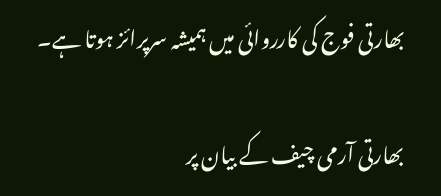بھارتی فوج کی کارروائی میں ہمیشہ سرپرائز ہوتا ہے۔

بھارتی آرمی چیف کے بیان پر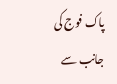پاک فوج کی جانب سے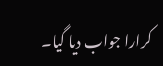کرارا جواب دیا گیا۔